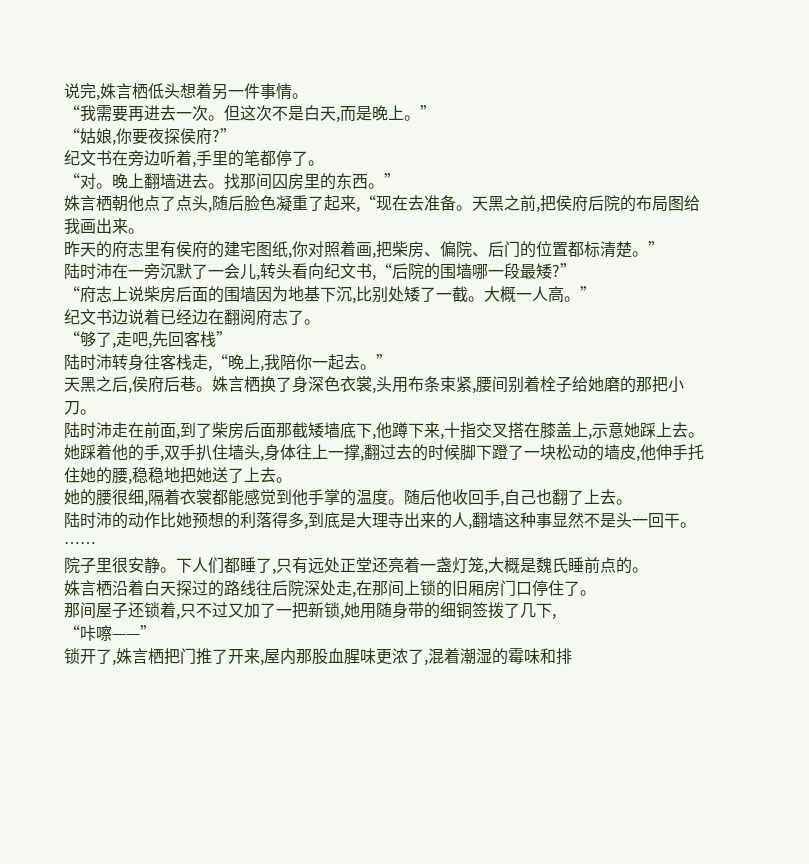说完,姝言栖低头想着另一件事情。
“我需要再进去一次。但这次不是白天,而是晚上。”
“姑娘,你要夜探侯府?”
纪文书在旁边听着,手里的笔都停了。
“对。晚上翻墙进去。找那间囚房里的东西。”
姝言栖朝他点了点头,随后脸色凝重了起来,“现在去准备。天黑之前,把侯府后院的布局图给我画出来。
昨天的府志里有侯府的建宅图纸,你对照着画,把柴房、偏院、后门的位置都标清楚。”
陆时沛在一旁沉默了一会儿,转头看向纪文书,“后院的围墙哪一段最矮?”
“府志上说柴房后面的围墙因为地基下沉,比别处矮了一截。大概一人高。”
纪文书边说着已经边在翻阅府志了。
“够了,走吧,先回客栈”
陆时沛转身往客栈走,“晚上,我陪你一起去。”
天黑之后,侯府后巷。姝言栖换了身深色衣裳,头用布条束紧,腰间别着栓子给她磨的那把小刀。
陆时沛走在前面,到了柴房后面那截矮墙底下,他蹲下来,十指交叉搭在膝盖上,示意她踩上去。
她踩着他的手,双手扒住墙头,身体往上一撑,翻过去的时候脚下蹬了一块松动的墙皮,他伸手托住她的腰,稳稳地把她送了上去。
她的腰很细,隔着衣裳都能感觉到他手掌的温度。随后他收回手,自己也翻了上去。
陆时沛的动作比她预想的利落得多,到底是大理寺出来的人,翻墙这种事显然不是头一回干。
……
院子里很安静。下人们都睡了,只有远处正堂还亮着一盏灯笼,大概是魏氏睡前点的。
姝言栖沿着白天探过的路线往后院深处走,在那间上锁的旧厢房门口停住了。
那间屋子还锁着,只不过又加了一把新锁,她用随身带的细铜签拨了几下,
“咔嚓——”
锁开了,姝言栖把门推了开来,屋内那股血腥味更浓了,混着潮湿的霉味和排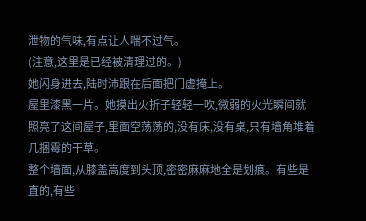泄物的气味,有点让人喘不过气。
(注意,这里是已经被清理过的。)
她闪身进去,陆时沛跟在后面把门虚掩上。
屋里漆黑一片。她摸出火折子轻轻一吹,微弱的火光瞬间就照亮了这间屋子,里面空荡荡的,没有床,没有桌,只有墙角堆着几捆霉的干草。
整个墙面,从膝盖高度到头顶,密密麻麻地全是划痕。有些是直的,有些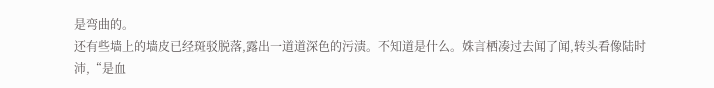是弯曲的。
还有些墙上的墙皮已经斑驳脱落,露出一道道深色的污渍。不知道是什么。姝言栖凑过去闻了闻,转头看像陆时沛,“是血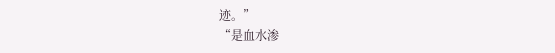迹。”
“是血水渗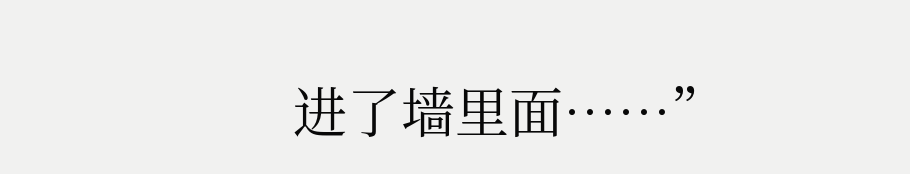进了墙里面……”